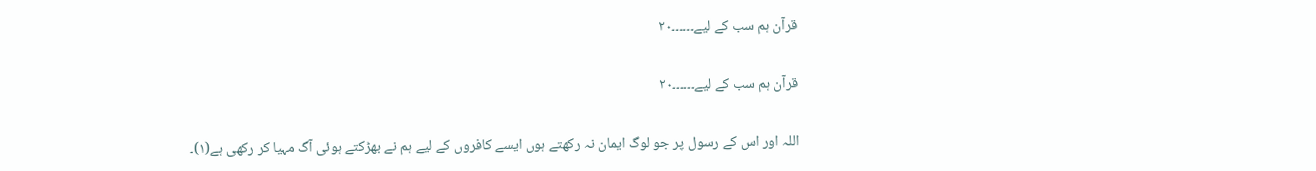قرآن ہم سب کے لیے۔۔۔۔۔۔۲۰

قرآن ہم سب کے لیے۔۔۔۔۔۔۲۰

اللہ اور اس کے رسول پر جو لوگ ایمان نہ رکھتے ہوں ایسے کافروں کے لیے ہم نے بھڑکتے ہوئی آگ مہیا کر رکھی ہے(۱)۔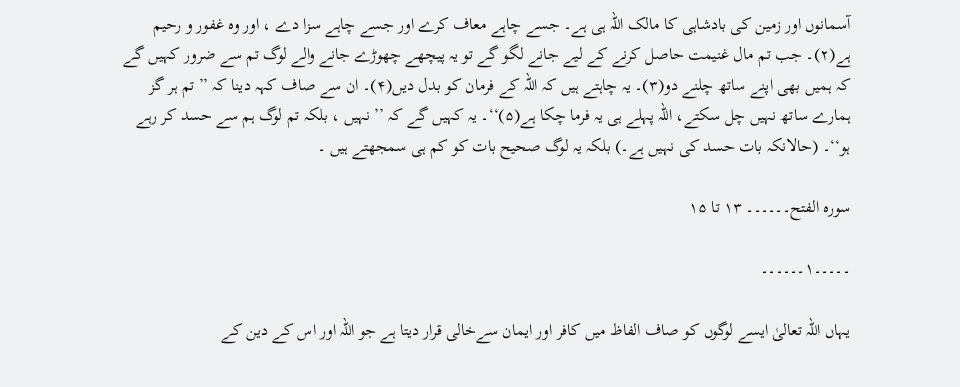آسمانوں اور زمین کی بادشاہی کا مالک اللہ ہی ہے۔ جسے چاہے معاف کرے اور جسے چاہے سزا دے ، اور وہ غفور و رحیم ہے(۲)۔ جب تم مال غنیمت حاصل کرنے کے لیے جانے لگو گے تو یہ پیچھے چھوڑے جانے والے لوگ تم سے ضرور کہیں گے کہ ہمیں بھی اپنے ساتھ چلنے دو(۳)۔ یہ چاہتے ہیں کہ اللہ کے فرمان کو بدل دیں(۴)۔ ان سے صاف کہہ دینا کہ ’’ تم ہر گز ہمارے ساتھ نہیں چل سکتے، اللہ پہلے ہی یہ فرما چکا ہے(۵)‘‘۔ یہ کہیں گے کہ ’’ نہیں ، بلکہ تم لوگ ہم سے حسد کر رہے ہو‘‘۔ (حالانکہ بات حسد کی نہیں ہے۔) بلکہ یہ لوگ صحیح بات کو کم ہی سمجھتے ہیں ۔

سورہ الفتح۔۔۔۔۔۔ ۱۳ تا ۱۵

۔۔۔۔۔۱۔۔۔۔۔۔

یہاں اللہ تعالیٰ ایسے لوگوں کو صاف الفاظ میں کافر اور ایمان سےخالی قرار دیتا ہے جو اللہ اور اس کے دین کے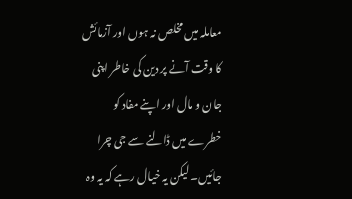معاملہ میں مخلص نہ ہوں اور آزمائش کا وقت آنے پر دین کی خاطر اپنی جان و مال اور اپنے مفاد کو خطرے میں ڈالنے سے جی چرا جائیں۔ لیکن یہ خیال رہے کہ یہ وہ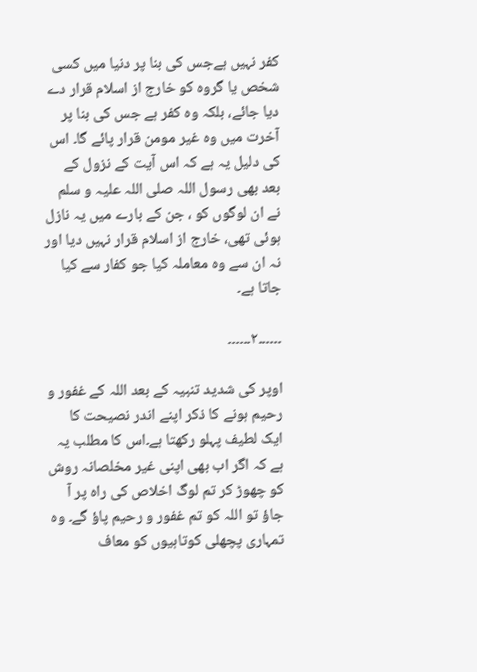کفر نہیں ہےجس کی بنا پر دنیا میں کسی شخص یا گروہ کو خارج از اسلام قرار دے دیا جائے، بلکہ وہ کفر ہے جس کی بنا پر آخرت میں وہ غیر مومن قرار پائے گا۔ اس کی دلیل یہ ہے کہ اس آیت کے نزول کے بعد بھی رسول اللہ صلی اللہ علیہ و سلم نے ان لوگوں کو ، جن کے بارے میں یہ نازل ہوئی تھی، خارج از اسلام قرار نہیں دیا اور نہ ان سے وہ معاملہ کیا جو کفار سے کیا جاتا ہے۔

۔۔۔۔۔۔۲۔۔۔۔۔۔

اوپر کی شدید تنبیہ کے بعد اللہ کے غفور و رحیم ہونے کا ذکر اپنے اندر نصیحت کا ایک لطیف پہلو رکھتا ہے۔اس کا مطلب یہ ہے کہ اگر اب بھی اپنی غیر مخلصانہ روش کو چھوڑ کر تم لوگ اخلاص کی راہ پر آ جاؤ تو اللہ کو تم غفور و رحیم پاؤ گے۔ وہ تمہاری پچھلی کوتاہیوں کو معاف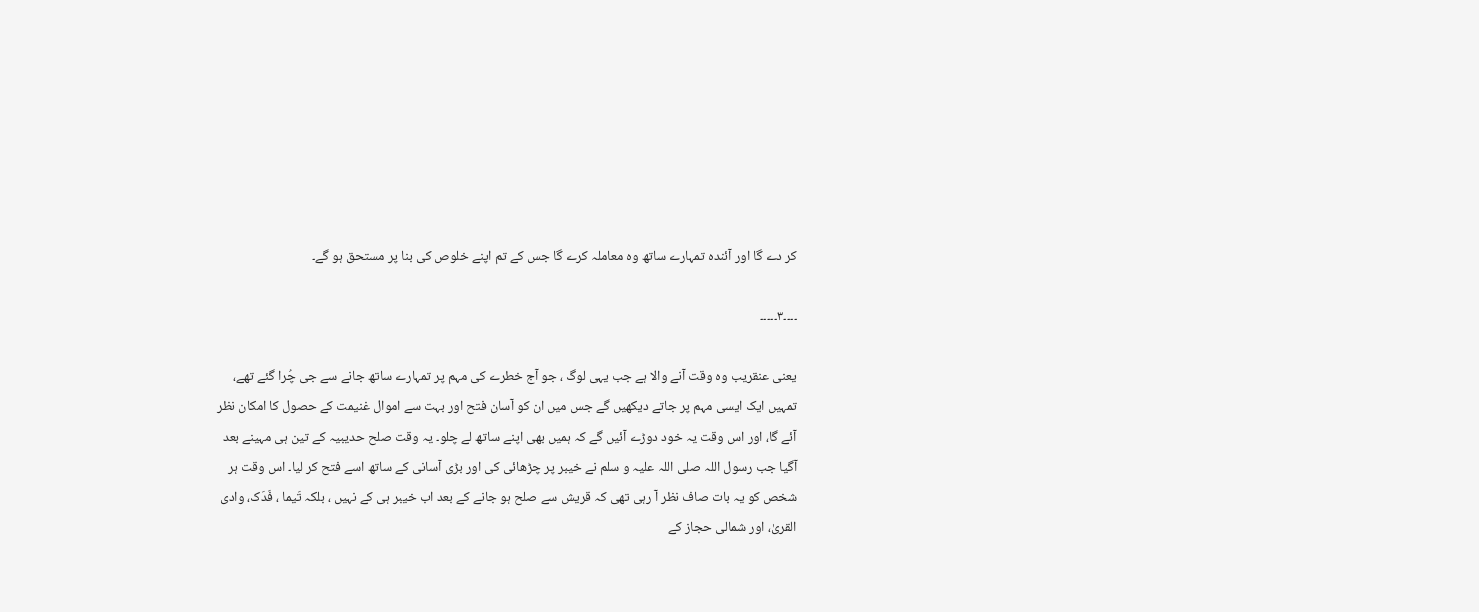کر دے گا اور آئندہ تمہارے ساتھ وہ معاملہ کرے گا جس کے تم اپنے خلوص کی بنا پر مستحق ہو گے۔

۔۔۔۔۳۔۔۔۔۔

یعنی عنقریب وہ وقت آنے والا ہے جب یہی لوگ ، جو آج خطرے کی مہم پر تمہارے ساتھ جانے سے جی چُرا گئے تھے، تمہیں ایک ایسی مہم پر جاتے دیکھیں گے جس میں ان کو آسان فتح اور بہت سے اموال غنیمت کے حصول کا امکان نظر آئے گا، اور اس وقت یہ خود دوڑے آئیں گے کہ ہمیں بھی اپنے ساتھ لے چلو۔ یہ وقت صلح حدیبیہ کے تین ہی مہینے بعد آگیا جب رسول اللہ صلی اللہ علیہ و سلم نے خیبر پر چڑھائی کی اور بڑی آسانی کے ساتھ اسے فتح کر لیا۔ اس وقت ہر شخص کو یہ بات صاف نظر آ رہی تھی کہ قریش سے صلح ہو جانے کے بعد اب خیبر ہی کے نہیں ، بلکہ تَیما ، فَدَک، وادی القریٰ، اور شمالی حجاز کے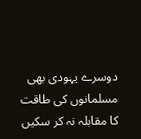دوسرے یہودی بھی مسلمانوں کی طاقت کا مقابلہ نہ کر سکیں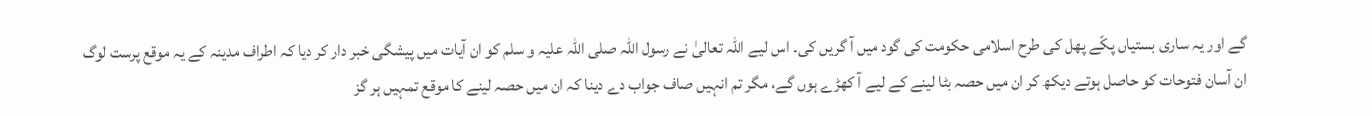گے اور یہ ساری بستیاں پکّے پھل کی طرح اسلامی حکومت کی گود میں آ گریں کی۔ اس لیے اللہ تعالیٰ نے رسول اللہ صلی اللہ علیہ و سلم کو ان آیات میں پیشگی خبر دار کر دیا کہ اطراف مدینہ کے یہ موقع پرست لوگ ان آسان فتوحات کو حاصل ہوتے دیکھ کر ان میں حصہ بٹا لینے کے لیے آ کھڑے ہوں گے، مگر تم انہیں صاف جواب دے دینا کہ ان میں حصہ لینے کا موقع تمہیں ہر گز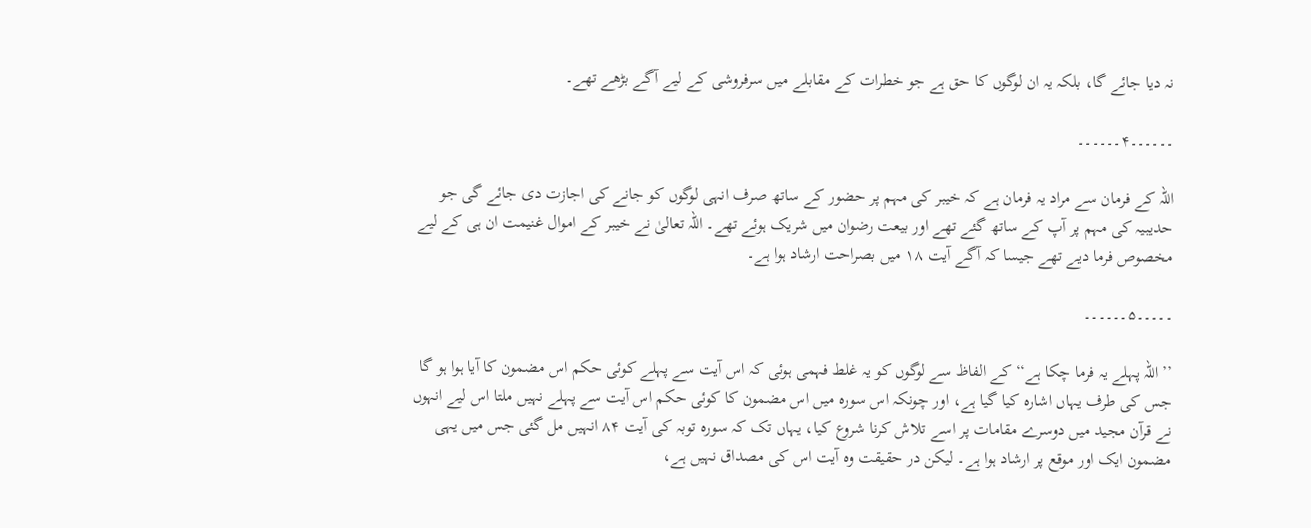نہ دیا جائے گا، بلکہ یہ ان لوگوں کا حق ہے جو خطرات کے مقابلے میں سرفروشی کے لیے آگے بڑھے تھے۔

۔۔۔۔۔۔۴۔۔۔۔۔۔

اللہ کے فرمان سے مراد یہ فرمان ہے کہ خیبر کی مہم پر حضور کے ساتھ صرف انہی لوگوں کو جانے کی اجازت دی جائے گی جو حدیبیہ کی مہم پر آپ کے ساتھ گئے تھے اور بیعت رضوان میں شریک ہوئے تھے۔ اللہ تعالیٰ نے خیبر کے اموال غنیمت ان ہی کے لیے مخصوص فرما دیے تھے جیسا کہ آگے آیت ۱۸ میں بصراحت ارشاد ہوا ہے۔

۔۔۔۔۔۵۔۔۔۔۔۔

’’ اللہ پہلے یہ فرما چکا ہے‘‘ کے الفاظ سے لوگوں کو یہ غلط فہمی ہوئی کہ اس آیت سے پہلے کوئی حکم اس مضمون کا آیا ہوا ہو گا جس کی طرف یہاں اشارہ کیا گیا ہے، اور چونکہ اس سورہ میں اس مضمون کا کوئی حکم اس آیت سے پہلے نہیں ملتا اس لیے انہوں نے قرآن مجید میں دوسرے مقامات پر اسے تلاش کرنا شروع کیا، یہاں تک کہ سورہ توبہ کی آیت ۸۴ انہیں مل گئی جس میں یہی مضمون ایک اور موقع پر ارشاد ہوا ہے۔ لیکن در حقیقت وہ آیت اس کی مصداق نہیں ہے،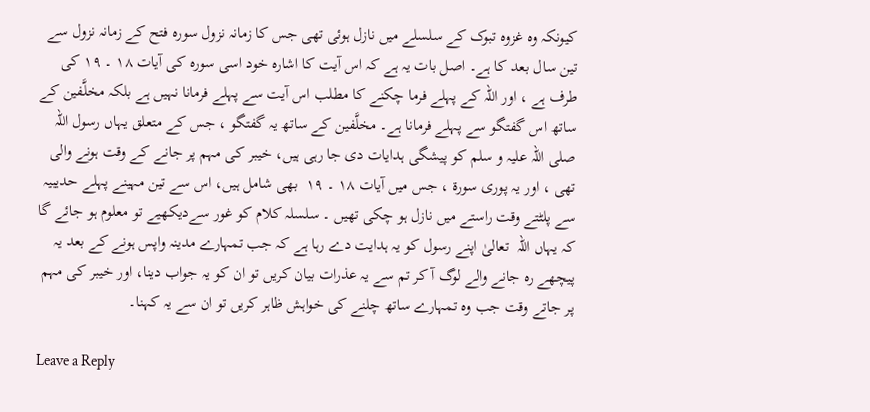کیونکہ وہ غزوہ تبوک کے سلسلے میں نازل ہوئی تھی جس کا زمانہ نزول سورہ فتح کے زمانہ نزول سے تین سال بعد کا ہے۔ اصل بات یہ ہے کہ اس آیت کا اشارہ خود اسی سورہ کی آیات ۱۸ ۔ ۱۹ کی طرف ہے ، اور اللہ کے پہلے فرما چکنے کا مطلب اس آیت سے پہلے فرمانا نہیں ہے بلکہ مخلَّفین کے ساتھ اس گفتگو سے پہلے فرمانا ہے۔ مخلَّفین کے ساتھ یہ گفتگو ، جس کے متعلق یہاں رسول اللہ صلی اللہ علیہ و سلم کو پیشگی ہدایات دی جا رہی ہیں، خیبر کی مہم پر جانے کے وقت ہونے والی تھی ، اور یہ پوری سورۃ ، جس میں آیات ۱۸ ۔ ۱۹  بھی شامل ہیں، اس سے تین مہینے پہلے حدیبیہ سے پلٹتے وقت راستے میں نازل ہو چکی تھیں ۔ سلسلہ کلام کو غور سےدیکھیے تو معلوم ہو جائے گا کہ یہاں اللہ  تعالیٰ اپنے رسول کو یہ ہدایت دے رہا ہے کہ جب تمہارے مدینہ واپس ہونے کے بعد یہ پیچھے رہ جانے والے لوگ آ کر تم سے یہ عذرات بیان کریں تو ان کو یہ جواب دینا، اور خیبر کی مہم پر جاتے وقت جب وہ تمہارے ساتھ چلنے کی خواہش ظاہر کریں تو ان سے یہ کہنا۔

Leave a Reply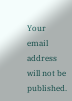Your email address will not be published.